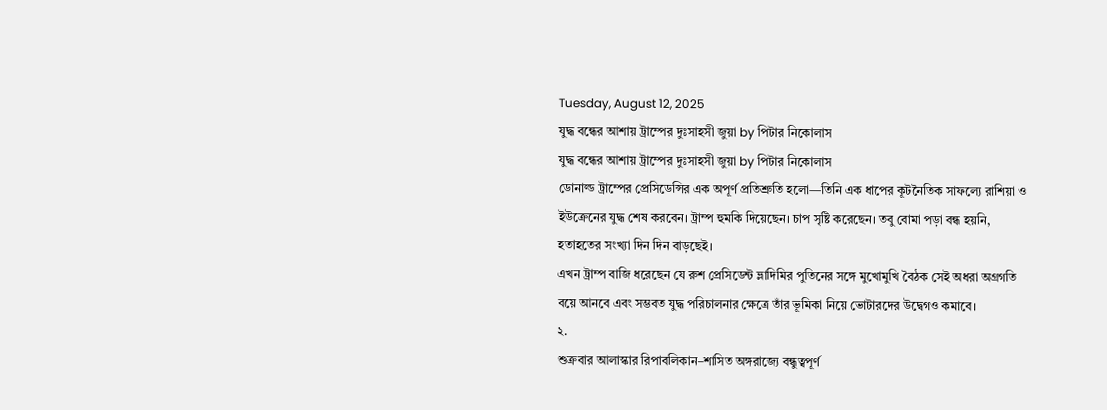Tuesday, August 12, 2025
যুদ্ধ বন্ধের আশায় ট্রাম্পের দুঃসাহসী জুয়া by পিটার নিকোলাস
যুদ্ধ বন্ধের আশায় ট্রাম্পের দুঃসাহসী জুয়া by পিটার নিকোলাস
ডোনাল্ড ট্রাম্পের প্রেসিডেন্সির এক অপূর্ণ প্রতিশ্রুতি হলো—তিনি এক ধাপের কূটনৈতিক সাফল্যে রাশিয়া ও ইউক্রেনের যুদ্ধ শেষ করবেন। ট্রাম্প হুমকি দিয়েছেন। চাপ সৃষ্টি করেছেন। তবু বোমা পড়া বন্ধ হয়নি, হতাহতের সংখ্যা দিন দিন বাড়ছেই।
এখন ট্রাম্প বাজি ধরেছেন যে রুশ প্রেসিডেন্ট ভ্লাদিমির পুতিনের সঙ্গে মুখোমুখি বৈঠক সেই অধরা অগ্রগতি বয়ে আনবে এবং সম্ভবত যুদ্ধ পরিচালনার ক্ষেত্রে তাঁর ভূমিকা নিয়ে ভোটারদের উদ্বেগও কমাবে।
২.
শুক্রবার আলাস্কার রিপাবলিকান–শাসিত অঙ্গরাজ্যে বন্ধুত্বপূর্ণ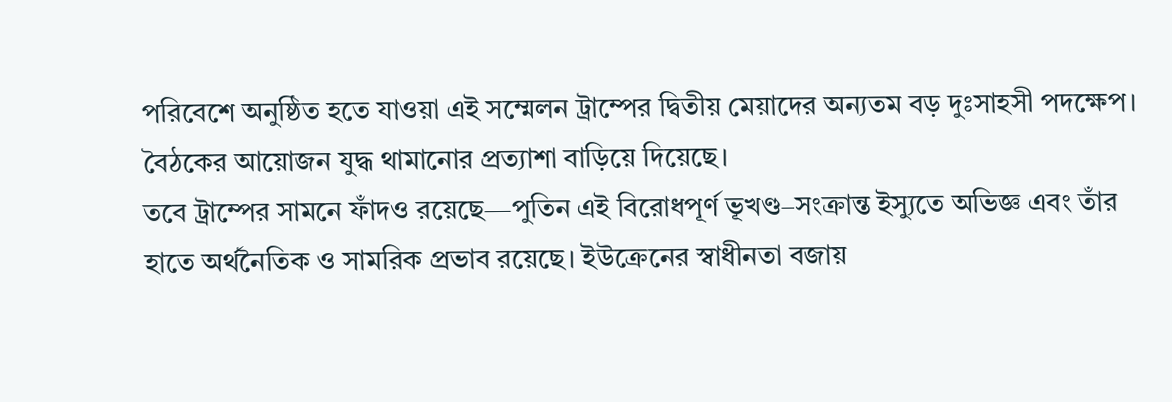পরিবেশে অনুষ্ঠিত হতে যাওয়া এই সম্মেলন ট্রাম্পের দ্বিতীয় মেয়াদের অন্যতম বড় দুঃসাহসী পদক্ষেপ। বৈঠকের আয়োজন যুদ্ধ থামানোর প্রত্যাশা বাড়িয়ে দিয়েছে।
তবে ট্রাম্পের সামনে ফাঁদও রয়েছে—পুতিন এই বিরোধপূর্ণ ভূখণ্ড–সংক্রান্ত ইস্যুতে অভিজ্ঞ এবং তাঁর হাতে অর্থনৈতিক ও সামরিক প্রভাব রয়েছে। ইউক্রেনের স্বাধীনতা বজায়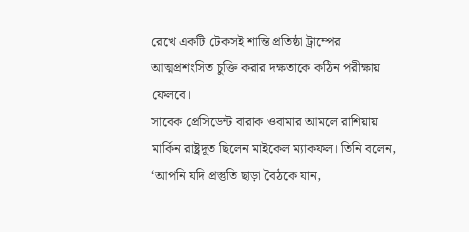রেখে একটি টেকসই শান্তি প্রতিষ্ঠা ট্রাম্পের আত্মপ্রশংসিত চুক্তি করার দক্ষতাকে কঠিন পরীক্ষায় ফেলবে।
সাবেক প্রেসিডেন্ট বারাক ওবামার আমলে রাশিয়ায় মার্কিন রাষ্ট্রদূত ছিলেন মাইকেল ম্যাকফল। তিনি বলেন, ‘আপনি যদি প্রস্তুতি ছাড়া বৈঠকে যান,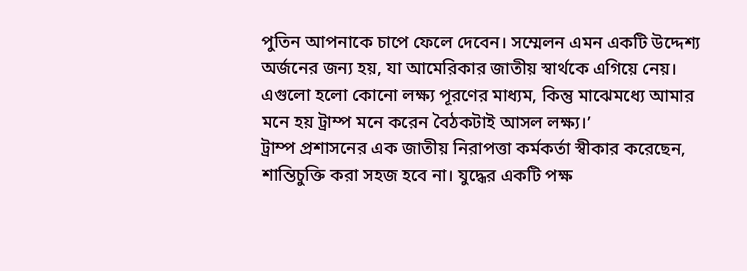পুতিন আপনাকে চাপে ফেলে দেবেন। সম্মেলন এমন একটি উদ্দেশ্য অর্জনের জন্য হয়, যা আমেরিকার জাতীয় স্বার্থকে এগিয়ে নেয়। এগুলো হলো কোনো লক্ষ্য পূরণের মাধ্যম, কিন্তু মাঝেমধ্যে আমার মনে হয় ট্রাম্প মনে করেন বৈঠকটাই আসল লক্ষ্য।’
ট্রাম্প প্রশাসনের এক জাতীয় নিরাপত্তা কর্মকর্তা স্বীকার করেছেন, শান্তিচুক্তি করা সহজ হবে না। যুদ্ধের একটি পক্ষ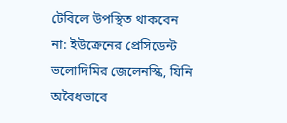টেবিলে উপস্থিত থাকবেন না: ইউক্রেনের প্রেসিডেন্ট ভলোদিমির জেলেনস্কি, যিনি অবৈধভাবে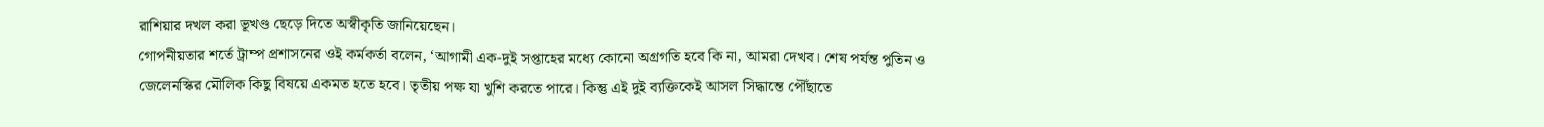রাশিয়ার দখল করা ভূখণ্ড ছেড়ে দিতে অস্বীকৃতি জানিয়েছেন।
গোপনীয়তার শর্তে ট্রাম্প প্রশাসনের ওই কর্মকর্তা বলেন, ‘আগামী এক-দুই সপ্তাহের মধ্যে কোনো অগ্রগতি হবে কি না, আমরা দেখব। শেষ পর্যন্ত পুতিন ও জেলেনস্কির মৌলিক কিছু বিষয়ে একমত হতে হবে। তৃতীয় পক্ষ যা খুশি করতে পারে। কিন্তু এই দুই ব্যক্তিকেই আসল সিদ্ধান্তে পৌঁছাতে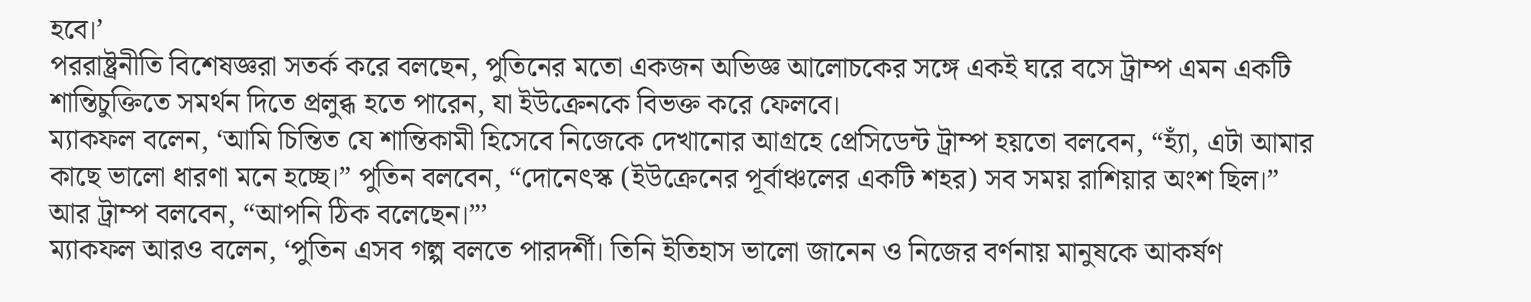হবে।’
পররাষ্ট্রনীতি বিশেষজ্ঞরা সতর্ক করে বলছেন, পুতিনের মতো একজন অভিজ্ঞ আলোচকের সঙ্গে একই ঘরে বসে ট্রাম্প এমন একটি শান্তিচুক্তিতে সমর্থন দিতে প্রলুব্ধ হতে পারেন, যা ইউক্রেনকে বিভক্ত করে ফেলবে।
ম্যাকফল বলেন, ‘আমি চিন্তিত যে শান্তিকামী হিসেবে নিজেকে দেখানোর আগ্রহে প্রেসিডেন্ট ট্রাম্প হয়তো বলবেন, “হ্যাঁ, এটা আমার কাছে ভালো ধারণা মনে হচ্ছে।” পুতিন বলবেন, “দোনেৎস্ক (ইউক্রেনের পূর্বাঞ্চলের একটি শহর) সব সময় রাশিয়ার অংশ ছিল।” আর ট্রাম্প বলবেন, “আপনি ঠিক বলেছেন।”’
ম্যাকফল আরও বলেন, ‘পুতিন এসব গল্প বলতে পারদর্শী। তিনি ইতিহাস ভালো জানেন ও নিজের বর্ণনায় মানুষকে আকর্ষণ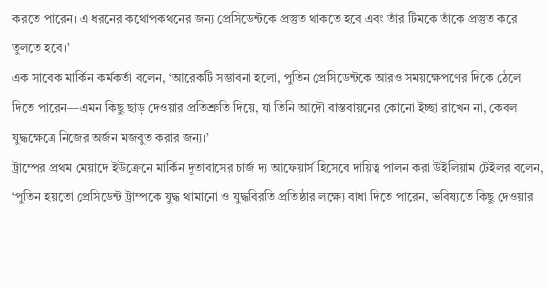করতে পারেন। এ ধরনের কথোপকথনের জন্য প্রেসিডেন্টকে প্রস্তুত থাকতে হবে এবং তাঁর টিমকে তাঁকে প্রস্তুত করে তুলতে হবে।’
এক সাবেক মার্কিন কর্মকর্তা বলেন, ‘আরেকটি সম্ভাবনা হলো, পুতিন প্রেসিডেন্টকে আরও সময়ক্ষেপণের দিকে ঠেলে দিতে পারেন—এমন কিছু ছাড় দেওয়ার প্রতিশ্রুতি দিয়ে, যা তিনি আদৌ বাস্তবায়নের কোনো ইচ্ছা রাখেন না, কেবল যুদ্ধক্ষেত্রে নিজের অর্জন মজবুত করার জন্য।’
ট্রাম্পের প্রথম মেয়াদে ইউক্রেনে মার্কিন দূতাবাসের চার্জ দ্য আফেয়ার্স হিসেবে দায়িত্ব পালন করা উইলিয়াম টেইলর বলেন, ‘পুতিন হয়তো প্রেসিডেন্ট ট্রাম্পকে যুদ্ধ থামানো ও যুদ্ধবিরতি প্রতিষ্ঠার লক্ষ্যে বাধা দিতে পারেন, ভবিষ্যতে কিছু দেওয়ার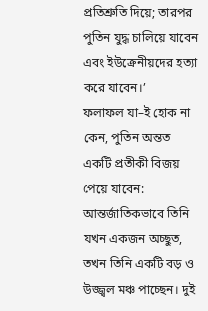প্রতিশ্রুতি দিয়ে; তারপর পুতিন যুদ্ধ চালিয়ে যাবেন এবং ইউক্রেনীয়দের হত্যা করে যাবেন।’
ফলাফল যা–ই হোক না কেন, পুতিন অন্তত একটি প্রতীকী বিজয় পেয়ে যাবেন: আন্তর্জাতিকভাবে তিনি যখন একজন অচ্ছুত, তখন তিনি একটি বড় ও উজ্জ্বল মঞ্চ পাচ্ছেন। দুই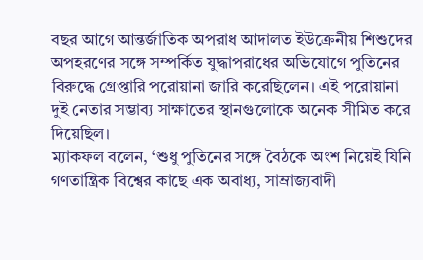বছর আগে আন্তর্জাতিক অপরাধ আদালত ইউক্রেনীয় শিশুদের অপহরণের সঙ্গে সম্পর্কিত যুদ্ধাপরাধের অভিযোগে পুতিনের বিরুদ্ধে গ্রেপ্তারি পরোয়ানা জারি করেছিলেন। এই পরোয়ানা দুই নেতার সম্ভাব্য সাক্ষাতের স্থানগুলোকে অনেক সীমিত করে দিয়েছিল।
ম্যাকফল বলেন, ‘শুধু পুতিনের সঙ্গে বৈঠকে অংশ নিয়েই যিনি গণতান্ত্রিক বিশ্বের কাছে এক অবাধ্য, সাম্রাজ্যবাদী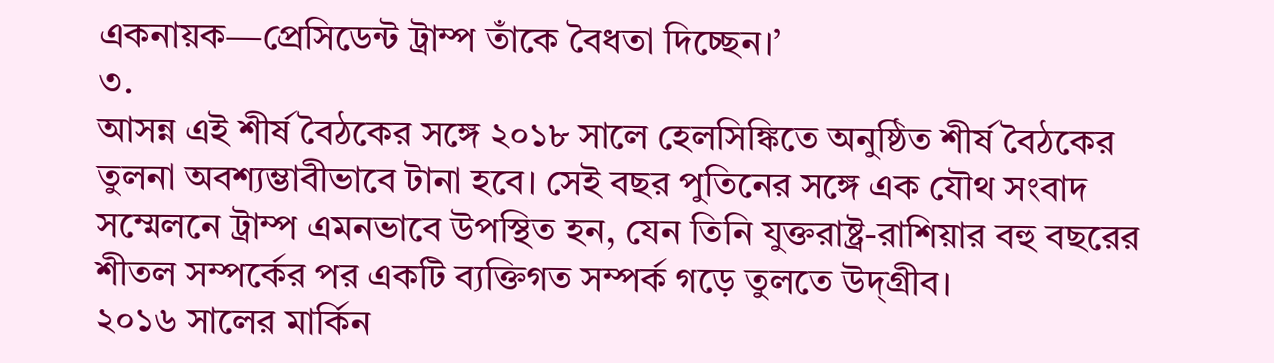একনায়ক—প্রেসিডেন্ট ট্রাম্প তাঁকে বৈধতা দিচ্ছেন।’
৩.
আসন্ন এই শীর্ষ বৈঠকের সঙ্গে ২০১৮ সালে হেলসিঙ্কিতে অনুষ্ঠিত শীর্ষ বৈঠকের তুলনা অবশ্যম্ভাবীভাবে টানা হবে। সেই বছর পুতিনের সঙ্গে এক যৌথ সংবাদ সম্মেলনে ট্রাম্প এমনভাবে উপস্থিত হন, যেন তিনি যুক্তরাষ্ট্র-রাশিয়ার বহু বছরের শীতল সম্পর্কের পর একটি ব্যক্তিগত সম্পর্ক গড়ে তুলতে উদ্গ্রীব।
২০১৬ সালের মার্কিন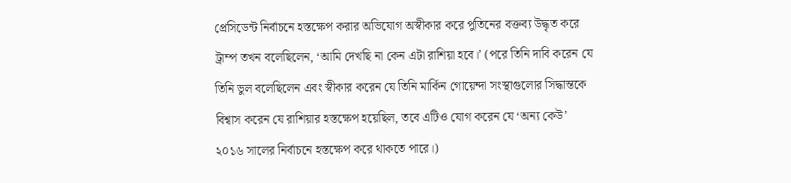প্রেসিডেন্ট নির্বাচনে হস্তক্ষেপ করার অভিযোগ অস্বীকার করে পুতিনের বক্তব্য উদ্ধৃত করে ট্রাম্প তখন বলেছিলেন, ‘আমি দেখছি না কেন এটা রাশিয়া হবে।’ (পরে তিনি দাবি করেন যে তিনি ভুল বলেছিলেন এবং স্বীকার করেন যে তিনি মার্কিন গোয়েন্দা সংস্থাগুলোর সিদ্ধান্তকে বিশ্বাস করেন যে রাশিয়ার হস্তক্ষেপ হয়েছিল, তবে এটিও যোগ করেন যে ‘অন্য কেউ’ ২০১৬ সালের নির্বাচনে হস্তক্ষেপ করে থাকতে পারে।)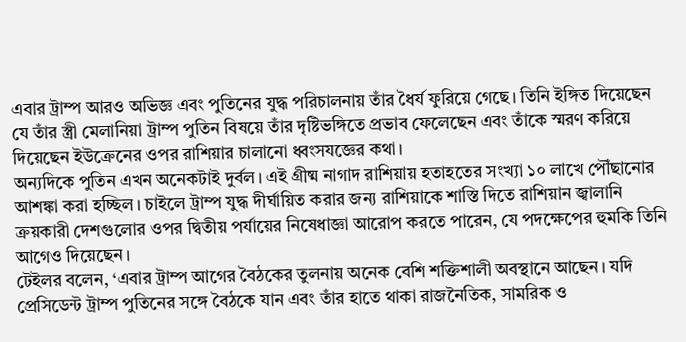এবার ট্রাম্প আরও অভিজ্ঞ এবং পুতিনের যুদ্ধ পরিচালনায় তাঁর ধৈর্য ফুরিয়ে গেছে। তিনি ইঙ্গিত দিয়েছেন যে তাঁর স্ত্রী মেলানিয়া ট্রাম্প পুতিন বিষয়ে তাঁর দৃষ্টিভঙ্গিতে প্রভাব ফেলেছেন এবং তাঁকে স্মরণ করিয়ে দিয়েছেন ইউক্রেনের ওপর রাশিয়ার চালানো ধ্বংসযজ্ঞের কথা।
অন্যদিকে পুতিন এখন অনেকটাই দুর্বল। এই গ্রীষ্ম নাগাদ রাশিয়ায় হতাহতের সংখ্যা ১০ লাখে পৌঁছানোর আশঙ্কা করা হচ্ছিল। চাইলে ট্রাম্প যুদ্ধ দীর্ঘায়িত করার জন্য রাশিয়াকে শাস্তি দিতে রাশিয়ান জ্বালানি ক্রয়কারী দেশগুলোর ওপর দ্বিতীয় পর্যায়ের নিষেধাজ্ঞা আরোপ করতে পারেন, যে পদক্ষেপের হুমকি তিনি আগেও দিয়েছেন।
টেইলর বলেন, ‘এবার ট্রাম্প আগের বৈঠকের তুলনায় অনেক বেশি শক্তিশালী অবস্থানে আছেন। যদি প্রেসিডেন্ট ট্রাম্প পুতিনের সঙ্গে বৈঠকে যান এবং তাঁর হাতে থাকা রাজনৈতিক, সামরিক ও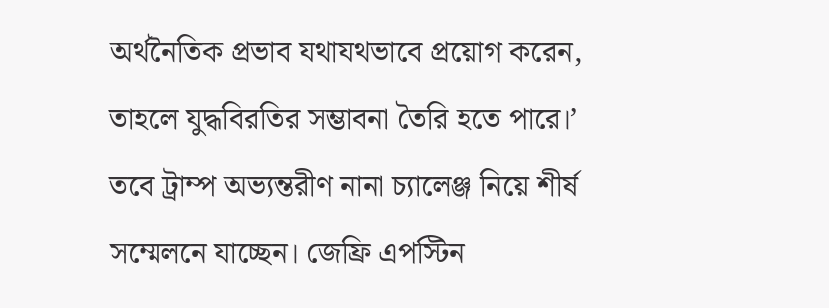অর্থনৈতিক প্রভাব যথাযথভাবে প্রয়োগ করেন, তাহলে যুদ্ধবিরতির সম্ভাবনা তৈরি হতে পারে।’
তবে ট্রাম্প অভ্যন্তরীণ নানা চ্যালেঞ্জ নিয়ে শীর্ষ সম্মেলনে যাচ্ছেন। জেফ্রি এপস্টিন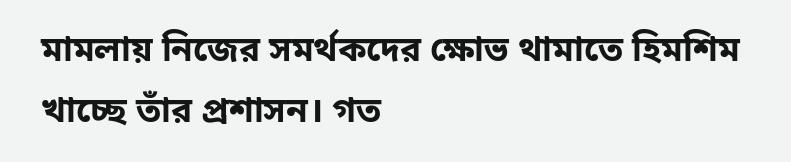মামলায় নিজের সমর্থকদের ক্ষোভ থামাতে হিমশিম খাচ্ছে তাঁর প্রশাসন। গত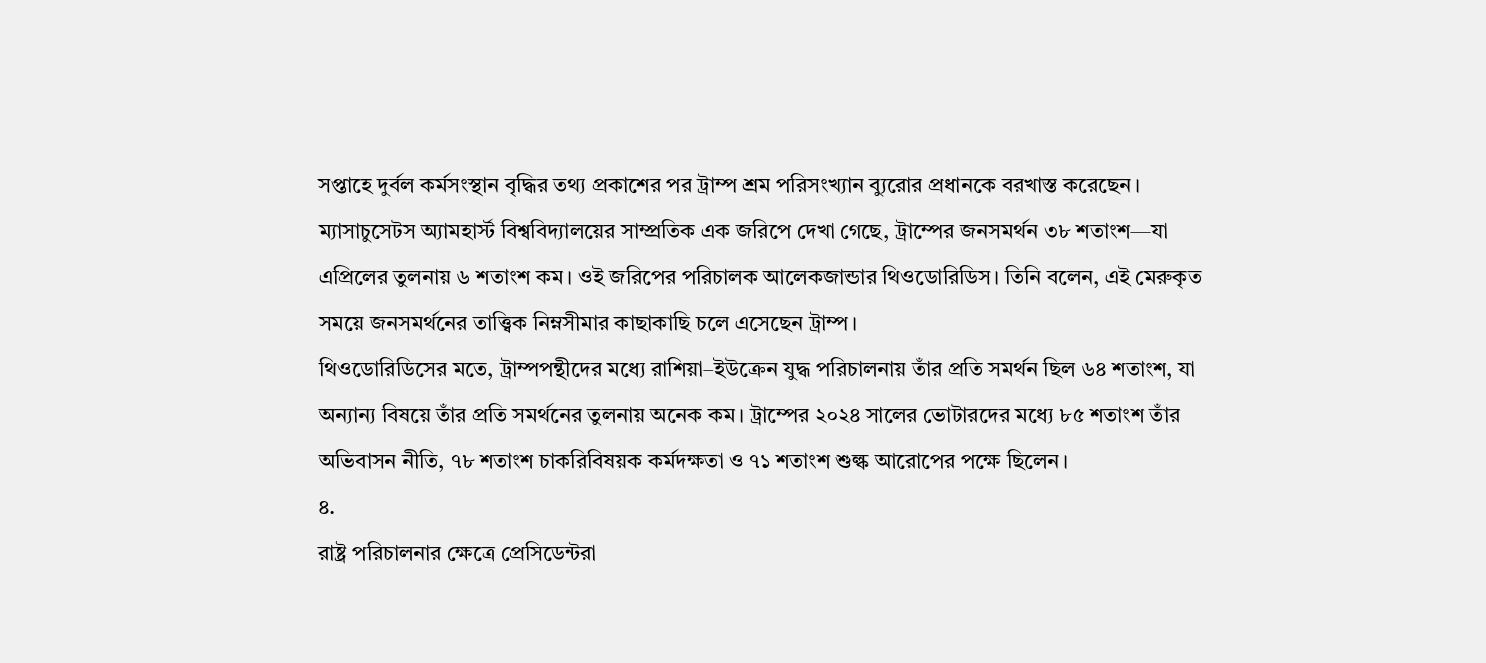সপ্তাহে দুর্বল কর্মসংস্থান বৃদ্ধির তথ্য প্রকাশের পর ট্রাম্প শ্রম পরিসংখ্যান ব্যুরোর প্রধানকে বরখাস্ত করেছেন।
ম্যাসাচুসেটস অ্যামহার্স্ট বিশ্ববিদ্যালয়ের সাম্প্রতিক এক জরিপে দেখা গেছে, ট্রাম্পের জনসমর্থন ৩৮ শতাংশ—যা এপ্রিলের তুলনায় ৬ শতাংশ কম। ওই জরিপের পরিচালক আলেকজান্ডার থিওডোরিডিস। তিনি বলেন, এই মেরুকৃত সময়ে জনসমর্থনের তাত্ত্বিক নিম্নসীমার কাছাকাছি চলে এসেছেন ট্রাম্প।
থিওডোরিডিসের মতে, ট্রাম্পপন্থীদের মধ্যে রাশিয়া–ইউক্রেন যুদ্ধ পরিচালনায় তাঁর প্রতি সমর্থন ছিল ৬৪ শতাংশ, যা অন্যান্য বিষয়ে তাঁর প্রতি সমর্থনের তুলনায় অনেক কম। ট্রাম্পের ২০২৪ সালের ভোটারদের মধ্যে ৮৫ শতাংশ তাঁর অভিবাসন নীতি, ৭৮ শতাংশ চাকরিবিষয়ক কর্মদক্ষতা ও ৭১ শতাংশ শুল্ক আরোপের পক্ষে ছিলেন।
৪.
রাষ্ট্র পরিচালনার ক্ষেত্রে প্রেসিডেন্টরা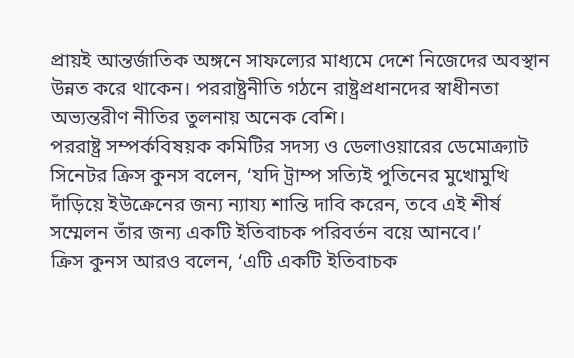প্রায়ই আন্তর্জাতিক অঙ্গনে সাফল্যের মাধ্যমে দেশে নিজেদের অবস্থান উন্নত করে থাকেন। পররাষ্ট্রনীতি গঠনে রাষ্ট্রপ্রধানদের স্বাধীনতা অভ্যন্তরীণ নীতির তুলনায় অনেক বেশি।
পররাষ্ট্র সম্পর্কবিষয়ক কমিটির সদস্য ও ডেলাওয়ারের ডেমোক্র্যাট সিনেটর ক্রিস কুনস বলেন, ‘যদি ট্রাম্প সত্যিই পুতিনের মুখোমুখি দাঁড়িয়ে ইউক্রেনের জন্য ন্যায্য শান্তি দাবি করেন, তবে এই শীর্ষ সম্মেলন তাঁর জন্য একটি ইতিবাচক পরিবর্তন বয়ে আনবে।’
ক্রিস কুনস আরও বলেন, ‘এটি একটি ইতিবাচক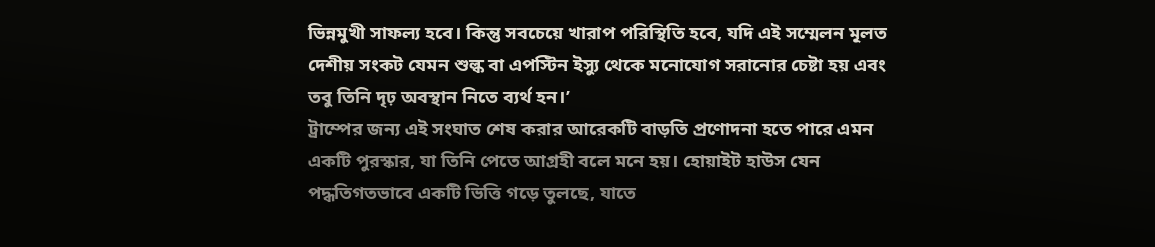ভিন্নমুখী সাফল্য হবে। কিন্তু সবচেয়ে খারাপ পরিস্থিতি হবে, যদি এই সম্মেলন মূলত দেশীয় সংকট যেমন শুল্ক বা এপস্টিন ইস্যু থেকে মনোযোগ সরানোর চেষ্টা হয় এবং তবু তিনি দৃঢ় অবস্থান নিতে ব্যর্থ হন।’
ট্রাম্পের জন্য এই সংঘাত শেষ করার আরেকটি বাড়তি প্রণোদনা হতে পারে এমন একটি পুরস্কার, যা তিনি পেতে আগ্রহী বলে মনে হয়। হোয়াইট হাউস যেন পদ্ধতিগতভাবে একটি ভিত্তি গড়ে তুলছে, যাতে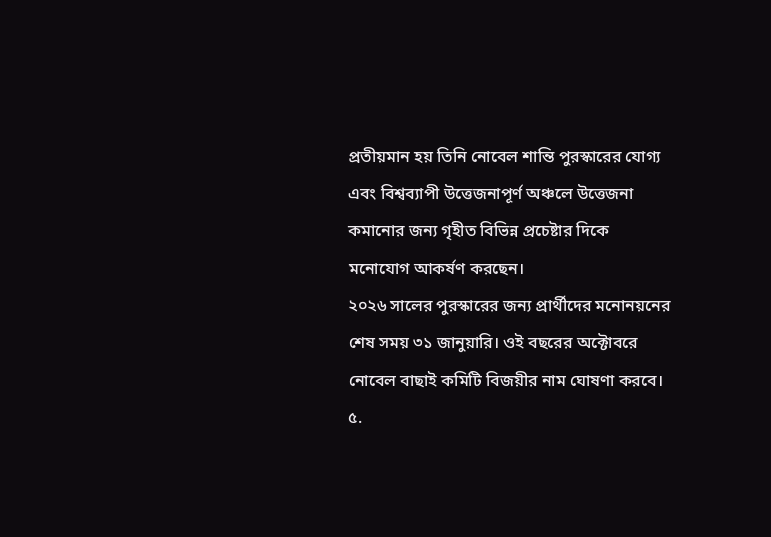প্রতীয়মান হয় তিনি নোবেল শান্তি পুরস্কারের যোগ্য এবং বিশ্বব্যাপী উত্তেজনাপূর্ণ অঞ্চলে উত্তেজনা কমানোর জন্য গৃহীত বিভিন্ন প্রচেষ্টার দিকে মনোযোগ আকর্ষণ করছেন।
২০২৬ সালের পুরস্কারের জন্য প্রার্থীদের মনোনয়নের শেষ সময় ৩১ জানুয়ারি। ওই বছরের অক্টোবরে নোবেল বাছাই কমিটি বিজয়ীর নাম ঘোষণা করবে।
৫.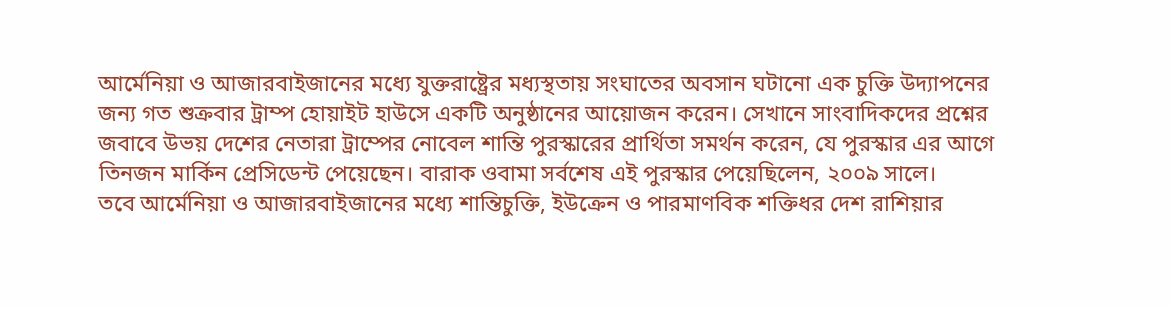আর্মেনিয়া ও আজারবাইজানের মধ্যে যুক্তরাষ্ট্রের মধ্যস্থতায় সংঘাতের অবসান ঘটানো এক চুক্তি উদ্যাপনের জন্য গত শুক্রবার ট্রাম্প হোয়াইট হাউসে একটি অনুষ্ঠানের আয়োজন করেন। সেখানে সাংবাদিকদের প্রশ্নের জবাবে উভয় দেশের নেতারা ট্রাম্পের নোবেল শান্তি পুরস্কারের প্রার্থিতা সমর্থন করেন, যে পুরস্কার এর আগে তিনজন মার্কিন প্রেসিডেন্ট পেয়েছেন। বারাক ওবামা সর্বশেষ এই পুরস্কার পেয়েছিলেন, ২০০৯ সালে।
তবে আর্মেনিয়া ও আজারবাইজানের মধ্যে শান্তিচুক্তি, ইউক্রেন ও পারমাণবিক শক্তিধর দেশ রাশিয়ার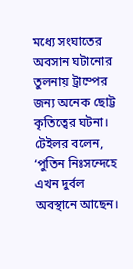মধ্যে সংঘাতের অবসান ঘটানোর তুলনায় ট্রাম্পের জন্য অনেক ছোট্ট কৃতিত্বের ঘটনা।
টেইলর বলেন, ‘পুতিন নিঃসন্দেহে এখন দুর্বল অবস্থানে আছেন।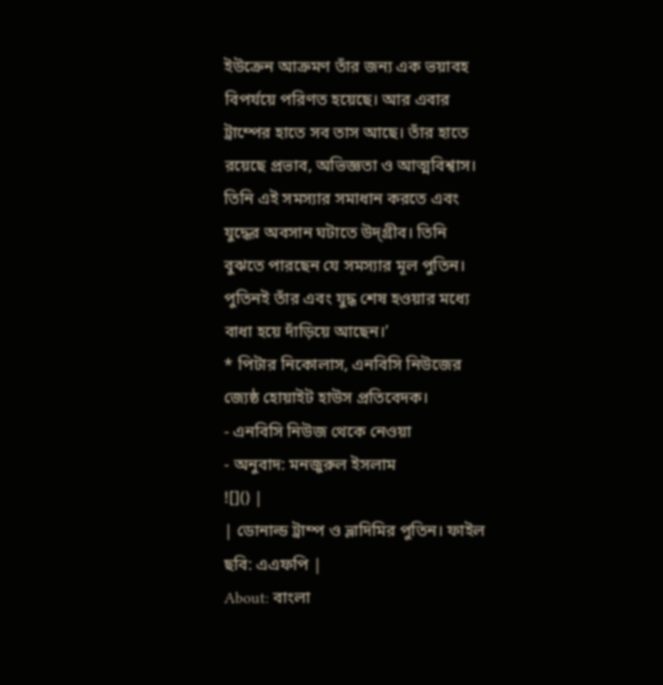ইউক্রেন আক্রমণ তাঁর জন্য এক ভয়াবহ বিপর্যয়ে পরিণত হয়েছে। আর এবার ট্রাম্পের হাতে সব তাস আছে। তাঁর হাতে রয়েছে প্রভাব, অভিজ্ঞতা ও আত্মবিশ্বাস। তিনি এই সমস্যার সমাধান করতে এবং যুদ্ধের অবসান ঘটাতে উদ্গ্রীব। তিনি বুঝতে পারছেন যে সমস্যার মূল পুতিন। পুতিনই তাঁর এবং যুদ্ধ শেষ হওয়ার মধ্যে বাধা হয়ে দাঁড়িয়ে আছেন।’
* পিটার নিকোলাস, এনবিসি নিউজের জ্যেষ্ঠ হোয়াইট হাউস প্রতিবেদক।
- এনবিসি নিউজ থেকে নেওয়া
- অনুবাদ: মনজুরুল ইসলাম
![]() |
| ডোনাল্ড ট্রাম্প ও ভ্লাদিমির পুতিন। ফাইল ছবি: এএফপি |
About: বাংলা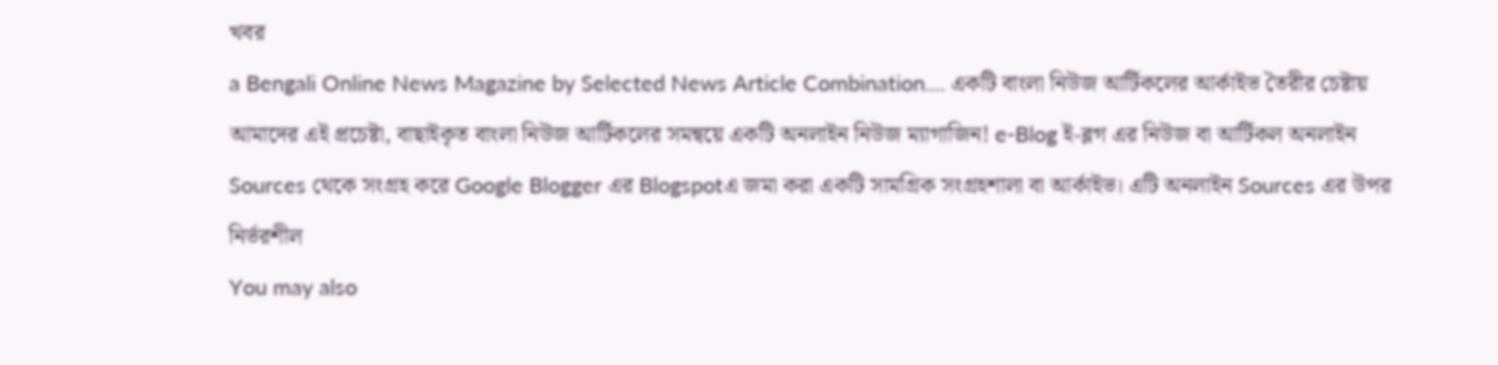খবর
a Bengali Online News Magazine by Selected News Article Combination.... একটি বাংলা নিউজ আর্টিকলের আর্কাইভ তৈরীর চেষ্টায় আমাদের এই প্রচেষ্টা, বাছাইকৃত বাংলা নিউজ আর্টিকলের সমন্বয়ে একটি অনলাইন নিউজ ম্যাগাজিন! e-Blog ই-ব্লগ এর নিউজ বা আর্টিকল অনলাইন Sources থেকে সংগ্রহ করে Google Blogger এর Blogspotএ জমা করা একটি সামগ্রিক সংগ্রহশালা বা আর্কাইভ। এটি অনলাইন Sources এর উপর নির্ভরশীল
You may also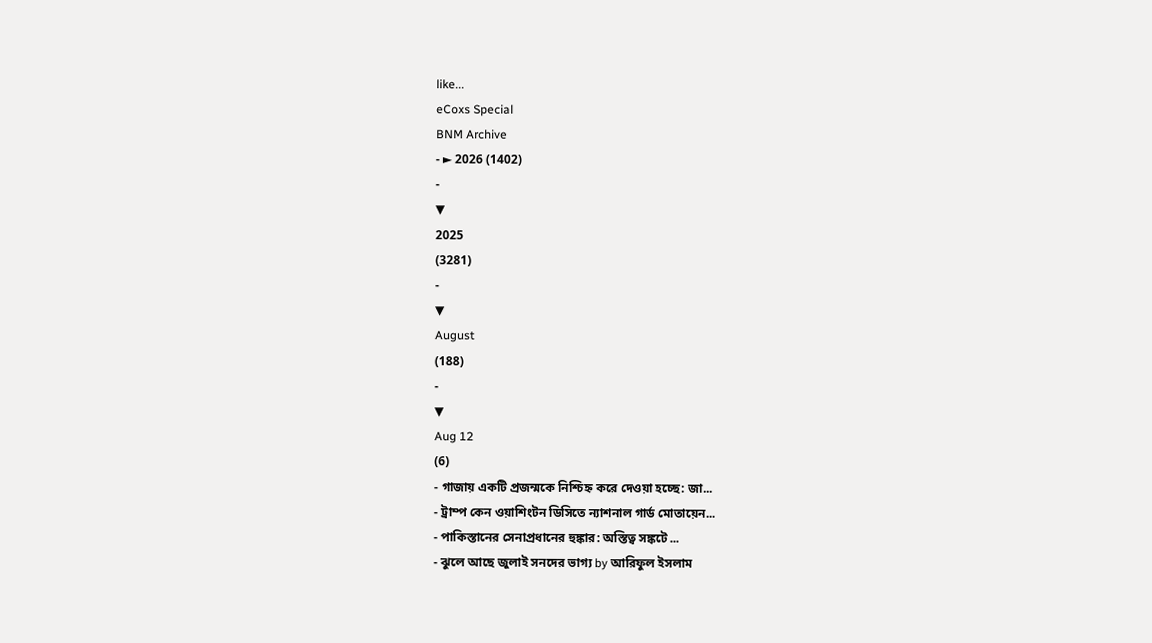like...
eCoxs Special
BNM Archive
- ► 2026 (1402)
-
▼
2025
(3281)
-
▼
August
(188)
-
▼
Aug 12
(6)
- গাজায় একটি প্রজন্মকে নিশ্চিহ্ন করে দেওয়া হচ্ছে: জা...
- ট্রাম্প কেন ওয়াশিংটন ডিসিতে ন্যাশনাল গার্ড মোতায়েন...
- পাকিস্তানের সেনাপ্রধানের হুঙ্কার: অস্তিত্ব সঙ্কটে ...
- ঝুলে আছে জুলাই সনদের ভাগ্য by আরিফুল ইসলাম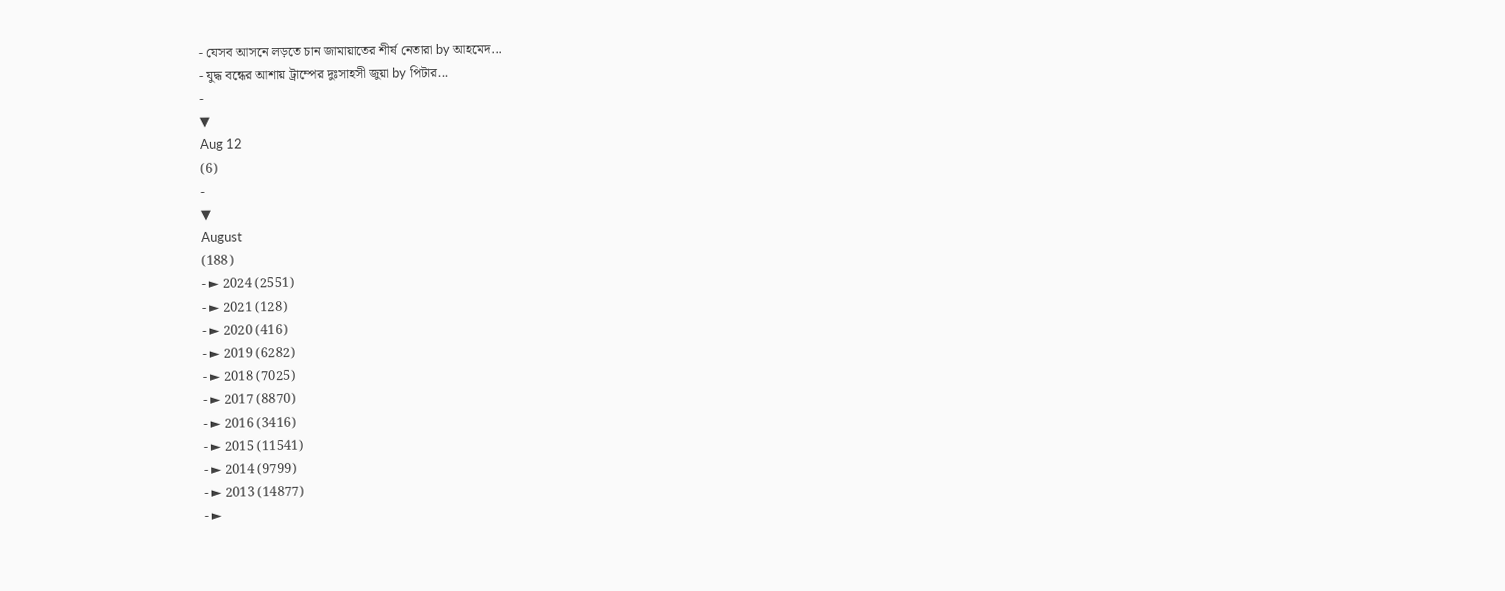- যেসব আসনে লড়তে চান জামায়াতের শীর্ষ নেতারা by আহমেদ...
- যুদ্ধ বন্ধের আশায় ট্রাম্পের দুঃসাহসী জুয়া by পিটার...
-
▼
Aug 12
(6)
-
▼
August
(188)
- ► 2024 (2551)
- ► 2021 (128)
- ► 2020 (416)
- ► 2019 (6282)
- ► 2018 (7025)
- ► 2017 (8870)
- ► 2016 (3416)
- ► 2015 (11541)
- ► 2014 (9799)
- ► 2013 (14877)
- ►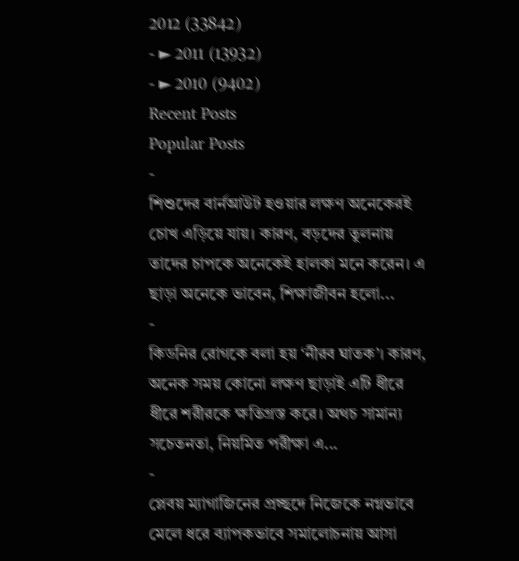2012 (33842)
- ► 2011 (13932)
- ► 2010 (9402)
Recent Posts
Popular Posts
-
শিশুদের বার্নআউট হওয়ার লক্ষণ অনেকেরই চোখ এড়িয়ে যায়। কারণ, বড়দের তুলনায় তাদের চাপকে অনেকেই হালকা মনে করেন। এ ছাড়া অনেকে ভাবেন, শিক্ষাজীবন হলো...
-
কিডনির রোগকে বলা হয় ‘নীরব ঘাতক’। কারণ, অনেক সময় কোনো লক্ষণ ছাড়াই এটি ধীরে ধীরে শরীরকে ক্ষতিগ্রস্ত করে। অথচ সামান্য সচেতনতা, নিয়মিত পরীক্ষা এ...
-
প্লেবয় ম্যাগাজিনের প্রচ্ছদে নিজেকে নগ্নভাবে মেলে ধরে ব্যাপকভাবে সমালোচনায় আসা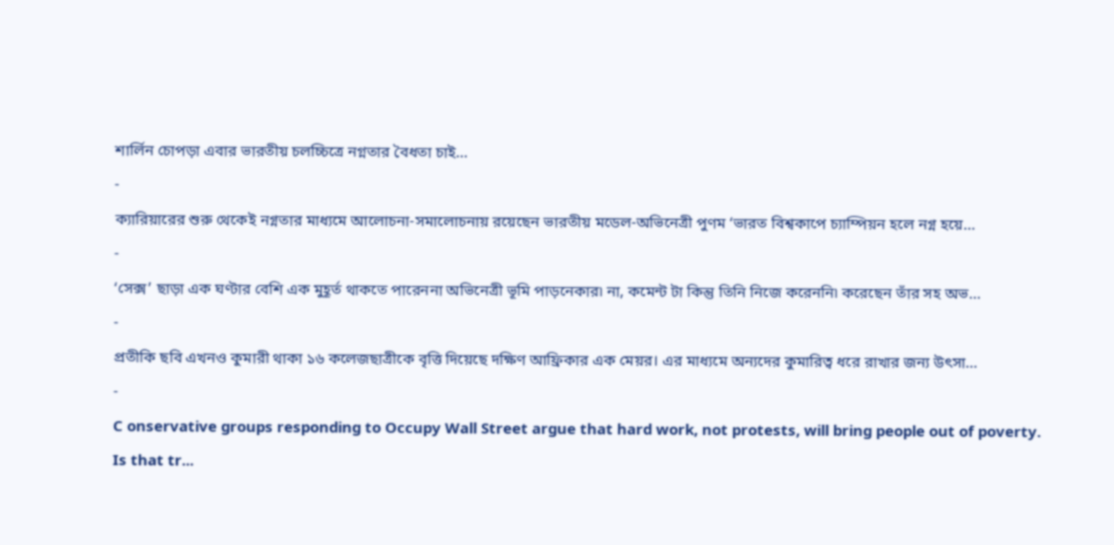শার্লিন চোপড়া এবার ভারতীয় চলচ্চিত্রে নগ্নতার বৈধতা চাই...
-
ক্যারিয়ারের শুরু থেকেই নগ্নতার মাধ্যমে আলোচনা-সমালোচনায় রয়েছেন ভারতীয় মডেল-অভিনেত্রী পুণম ‘ভারত বিশ্বকাপে চ্যাম্পিয়ন হলে নগ্ন হয়ে...
-
‘সেক্স’ ছাড়া এক ঘণ্টার বেশি এক মুহূর্ত থাকতে পারেননা অভিনেত্রী ভূমি পাড়নেকার৷ না, কমেন্ট টা কিন্তু তিনি নিজে করেননি৷ করেছেন তাঁর সহ অভ...
-
প্রতীকি ছবি এখনও কুমারী থাকা ১৬ কলেজছাত্রীকে বৃত্তি দিয়েছে দক্ষিণ আফ্রিকার এক মেয়র। এর মাধ্যমে অন্যদের কুমারিত্ব ধরে রাখার জন্য উৎসা...
-
C onservative groups responding to Occupy Wall Street argue that hard work, not protests, will bring people out of poverty. Is that tr...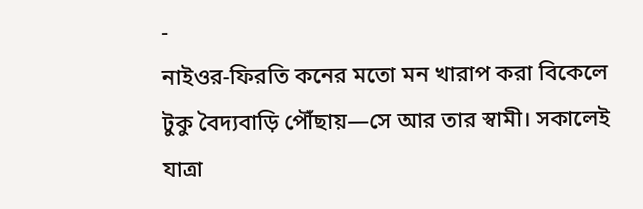-
নাইওর-ফিরতি কনের মতো মন খারাপ করা বিকেলে টুকু বৈদ্যবাড়ি পৌঁছায়—সে আর তার স্বামী। সকালেই যাত্রা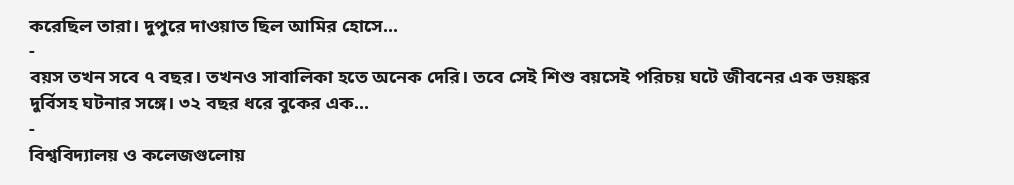করেছিল তারা। দুপুরে দাওয়াত ছিল আমির হোসে...
-
বয়স তখন সবে ৭ বছর। তখনও সাবালিকা হতে অনেক দেরি। তবে সেই শিশু বয়সেই পরিচয় ঘটে জীবনের এক ভয়ঙ্কর দুর্বিসহ ঘটনার সঙ্গে। ৩২ বছর ধরে বুকের এক...
-
বিশ্ববিদ্যালয় ও কলেজগুলোয়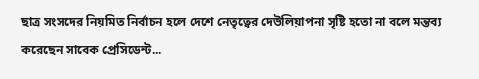ছাত্র সংসদের নিয়মিত নির্বাচন হলে দেশে নেতৃত্বের দেউলিয়াপনা সৃষ্টি হতো না বলে মন্তব্য করেছেন সাবেক প্রেসিডেন্ট...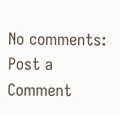No comments:
Post a Comment